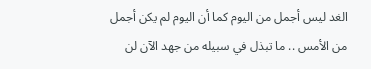الغد ليس أجمل من اليوم كما أن اليوم لم يكن أجمل من الأمس .. ما تبذل في سبيله من جهد الآن لن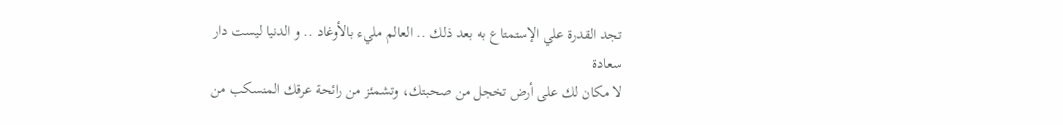تجد القدرة علي الإستمتاع به بعد ذلك .. العالم مليء بالأوغاد .. و الدنيا ليست دار سعادة
لا مكان لك على أرض تخجل من صحبتك، وتشمئز من رائحة عرقك المنسكب من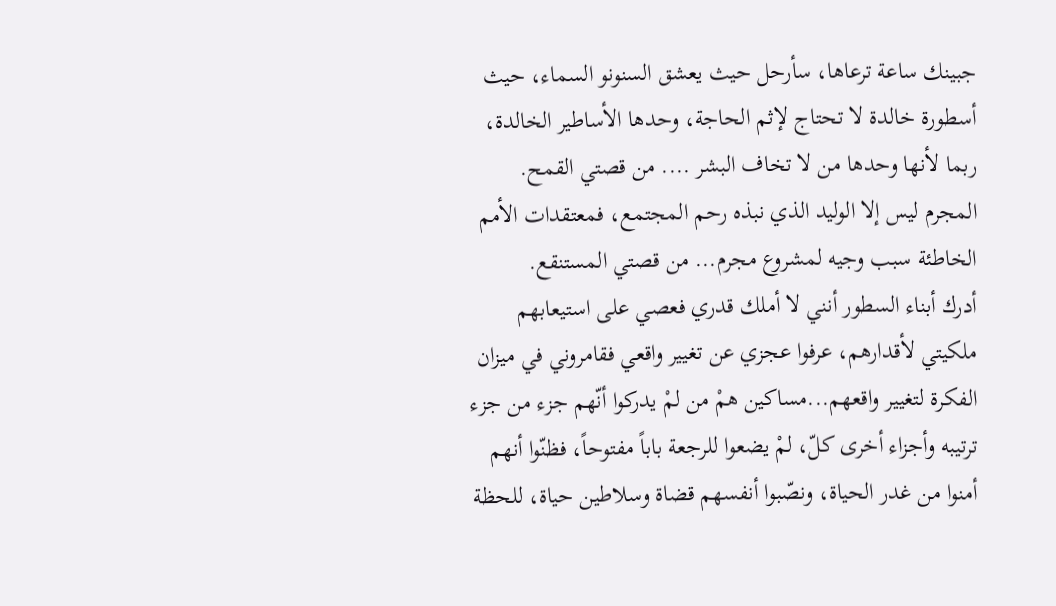جبينك ساعة ترعاها، سأرحل حيث يعشق السنونو السماء، حيث أسطورة خالدة لا تحتاج لإثم الحاجة، وحدها الأساطير الخالدة، ربما لأنها وحدها من لا تخاف البشر .... من قصتي القمح.
المجرم ليس إلا الوليد الذي نبذه رحم المجتمع، فمعتقدات الأمم الخاطئة سبب وجيه لمشروع مجرم... من قصتي المستنقع.
أدرك أبناء السطور أنني لا أملك قدري فعصي على استيعابهم ملكيتي لأقدارهم، عرفوا عجزي عن تغيير واقعي فقامروني في ميزان الفكرة لتغيير واقعهم...مساكين همْ من لمْ يدركوا أنّهم جزء من جزء ترتيبه وأجزاء أخرى كلّ، لمْ يضعوا للرجعة باباً مفتوحاً، فظنّوا أنهم أمنوا من غدر الحياة، ونصّبوا أنفسهم قضاة وسلاطين حياة، للحظة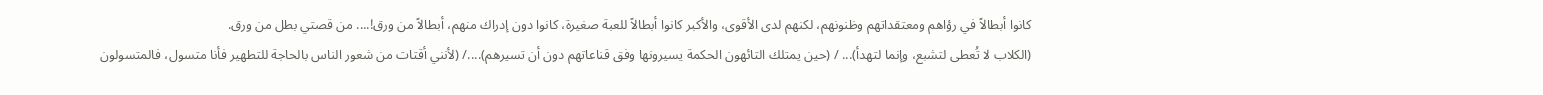كانوا أبطالاً في رؤاهم ومعتقداتهم وظنونهم، لكنهم لدى الأقوى، والأكبر كانوا أبطالاً للعبة صغيرة، كانوا دون إدراك منهم، أبطالاً من ورق!.... من قصتي بطل من ورق.
(الكلاب لا تُعطى لتشبع، وإنما لتهدأ)... / (حين يمتلك التائهون الحكمة يسيرونها وفق قناعاتهم دون أن تسيرهم)..../ (لأنني أقتات من شعور الناس بالحاجة للتطهير فأنا متسول، فالمتسولون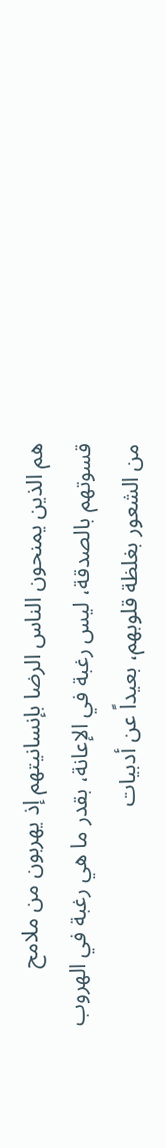هم الذين يمنحون الناس الرضا بإنسانيتهم إذ يهربون من ملامح قسوتهم بالصدقة، ليس رغبة في الإعانة، بقدر ما هي رغبة في الهروب من الشعور بغلظة قلوبهم، بعيداً عن أدبيات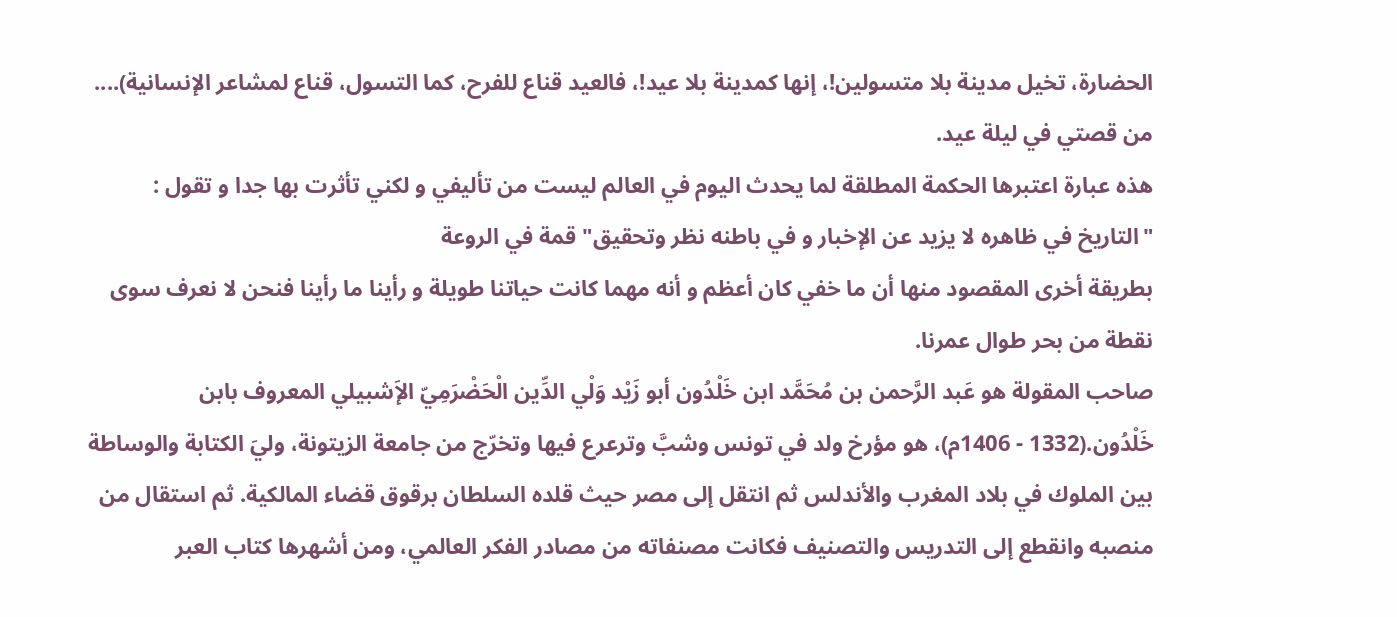الحضارة، تخيل مدينة بلا متسولين!، إنها كمدينة بلا عيد!، فالعيد قناع للفرح، كما التسول، قناع لمشاعر الإنسانية).... من قصتي في ليلة عيد.
هذه عبارة اعتبرها الحكمة المطلقة لما يحدث اليوم في العالم ليست من تأليفي و لكني تأثرت بها جدا و تقول :
"التاريخ في ظاهره لا يزيد عن الإخبار و في باطنه نظر وتحقيق" قمة في الروعة
بطريقة أخرى المقصود منها أن ما خفي كان أعظم و أنه مهما كانت حياتنا طويلة و رأينا ما رأينا فنحن لا نعرف سوى نقطة من بحر طوال عمرنا.
صاحب المقولة هو عَبد الرَّحمن بن مُحَمَّد ابن خَلْدُون أبو زَيْد وَلْي الدِّين الْحَضْرَمِيّ الإَشبيلي المعروف بابن خَلْدُون.(1332 - 1406م)، هو مؤرخ ولد في تونس وشبَّ وترعرع فيها وتخرّج من جامعة الزيتونة، وليَ الكتابة والوساطة بين الملوك في بلاد المغرب والأندلس ثم انتقل إلى مصر حيث قلده السلطان برقوق قضاء المالكية. ثم استقال من منصبه وانقطع إلى التدريس والتصنيف فكانت مصنفاته من مصادر الفكر العالمي، ومن أشهرها كتاب العبر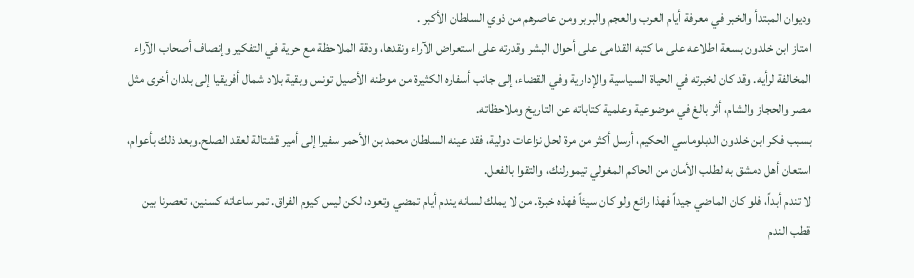وديوان المبتدأ والخبر في معرفة أيام العرب والعجم والبربر ومن عاصرهم من ذوي السلطان الأكبر .
امتاز ابن خلدون بسعة اطلاعه على ما كتبه القدامى على أحوال البشر وقدرته على استعراض الآراء ونقدها، ودقة الملاحظة مع حرية في التفكير وإنصاف أصحاب الآراء المخالفة لرأيه. وقد كان لخبرته في الحياة السياسية والإدارية وفي القضاء، إلى جانب أسفاره الكثيرة من موطنه الأصيل تونس وبقية بلاد شمال أفريقيا إلى بلدان أخرى مثل مصر والحجاز والشام، أثر بالغ في موضوعية وعلمية كتاباته عن التاريخ وملاحظاته.
بسبب فكر ابن خلدون الدبلوماسي الحكيم، أرسل أكثر من مرة لحل نزاعات دولية، فقد عينه السلطان محمد بن الأحمر سفيرا إلى أمير قشتالة لعقد الصلح.وبعد ذلك بأعوام، استعان أهل دمشق به لطلب الأمان من الحاكم المغولي تيمورلنك، والتقوا بالفعل.
لا تندم أبداً، فلو كان الماضي جيداً فهذا رائع ولو كان سيئاً فهذه خبرة. من لا يملك لسانه يندم أيام تمضي وتعود، لكن ليس كيوم الفراق. تمر ساعاته كسنين، تعصرنا بين قطب الندم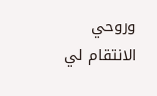وروحي الانتقام لي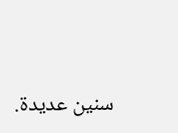سنين عديدة.